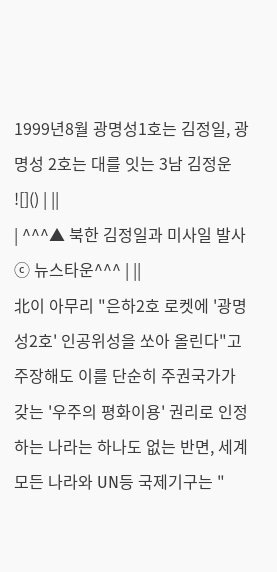1999년8월 광명성1호는 김정일, 광명성 2호는 대를 잇는 3남 김정운
![]() | ||
| ^^^▲ 북한 김정일과 미사일 발사 ⓒ 뉴스타운^^^ | ||
北이 아무리 "은하2호 로켓에 '광명성2호' 인공위성을 쏘아 올린다"고 주장해도 이를 단순히 주권국가가 갖는 '우주의 평화이용' 권리로 인정하는 나라는 하나도 없는 반면, 세계 모든 나라와 UN등 국제기구는 "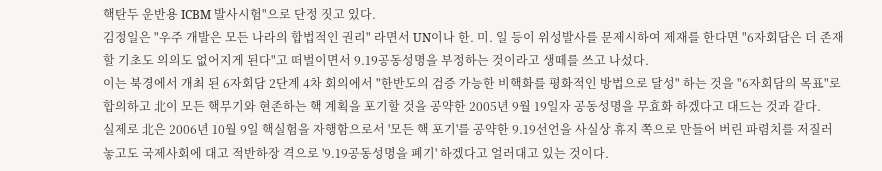핵탄두 운반용 ICBM 발사시험"으로 단정 짓고 있다.
김정일은 "우주 개발은 모든 나라의 합법적인 권리" 라면서 UN이나 한. 미. 일 등이 위성발사를 문제시하여 제재를 한다면 "6자회담은 더 존재할 기초도 의의도 없어지게 된다"고 떠벌이면서 9.19공동성명을 부정하는 것이라고 생떼를 쓰고 나섰다.
이는 북경에서 개최 된 6자회담 2단계 4차 회의에서 "한반도의 검증 가능한 비핵화를 평화적인 방법으로 달성" 하는 것을 "6자회담의 목표"로 합의하고 北이 모든 핵무기와 현존하는 핵 계획을 포기할 것을 공약한 2005년 9월 19일자 공동성명을 무효화 하겠다고 대드는 것과 같다.
실제로 北은 2006년 10월 9일 핵실험을 자행함으로서 '모든 핵 포기'를 공약한 9.19선언을 사실상 휴지 쪽으로 만들어 버린 파렴치를 저질러 놓고도 국제사회에 대고 적반하장 격으로 '9.19공동성명을 폐기' 하겠다고 얼러대고 있는 것이다.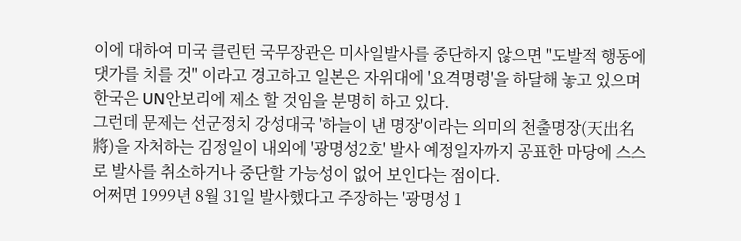이에 대하여 미국 클린턴 국무장관은 미사일발사를 중단하지 않으면 "도발적 행동에 댓가를 치를 것" 이라고 경고하고 일본은 자위대에 '요격명령'을 하달해 놓고 있으며 한국은 UN안보리에 제소 할 것임을 분명히 하고 있다.
그런데 문제는 선군정치 강성대국 '하늘이 낸 명장'이라는 의미의 천출명장(天出名將)을 자처하는 김정일이 내외에 '광명성2호' 발사 예정일자까지 공표한 마당에 스스로 발사를 취소하거나 중단할 가능성이 없어 보인다는 점이다.
어쩌면 1999년 8월 31일 발사했다고 주장하는 '광명성 1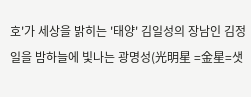호'가 세상을 밝히는 '태양' 김일성의 장남인 김정일을 밤하늘에 빛나는 광명성(光明星 =金星=샛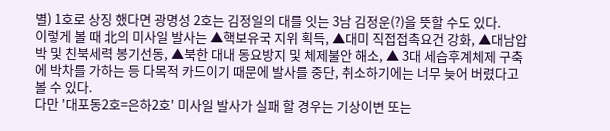별) 1호로 상징 했다면 광명성 2호는 김정일의 대를 잇는 3남 김정운(?)을 뜻할 수도 있다.
이렇게 볼 때 北의 미사일 발사는 ▲핵보유국 지위 획득, ▲대미 직접접촉요건 강화, ▲대남압박 및 친북세력 봉기선동, ▲북한 대내 동요방지 및 체제불안 해소, ▲ 3대 세습후계체제 구축에 박차를 가하는 등 다목적 카드이기 때문에 발사를 중단, 취소하기에는 너무 늦어 버렸다고 볼 수 있다.
다만 '대포동2호=은하2호' 미사일 발사가 실패 할 경우는 기상이변 또는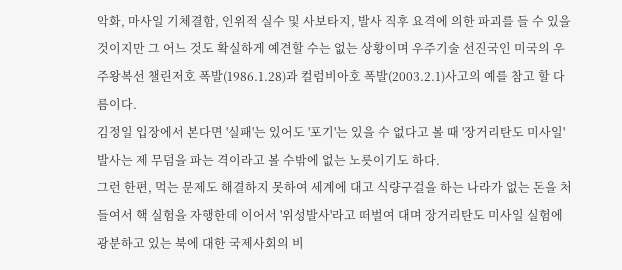악화, 마사일 기체결함, 인위적 실수 및 사보타지, 발사 직후 요격에 의한 파괴를 들 수 있을 것이지만 그 어느 것도 확실하게 예견할 수는 없는 상황이며 우주기술 선진국인 미국의 우주왕복선 챌린저호 폭발(1986.1.28)과 컬럼비아호 폭발(2003.2.1)사고의 예를 참고 할 다름이다.
김정일 입장에서 본다면 '실패'는 있어도 '포기'는 있을 수 없다고 볼 때 '장거리탄도 미사일' 발사는 제 무덤을 파는 격이라고 볼 수밖에 없는 노릇이기도 하다.
그런 한편, 먹는 문제도 해결하지 못하여 세계에 대고 식량구걸을 하는 나라가 없는 돈을 처들여서 핵 실험을 자행한데 이어서 '위성발사'라고 떠벌여 대며 장거리탄도 미사일 실험에 광분하고 있는 북에 대한 국제사회의 비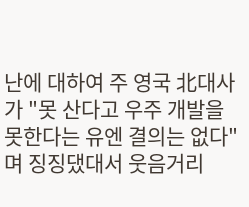난에 대하여 주 영국 北대사가 "못 산다고 우주 개발을 못한다는 유엔 결의는 없다"며 징징댔대서 웃음거리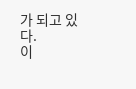가 되고 있다.
이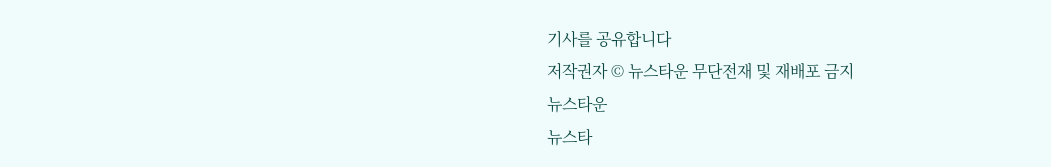기사를 공유합니다
저작권자 © 뉴스타운 무단전재 및 재배포 금지
뉴스타운
뉴스타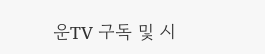운TV 구독 및 시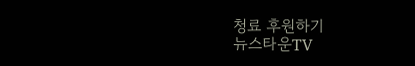청료 후원하기
뉴스타운TV